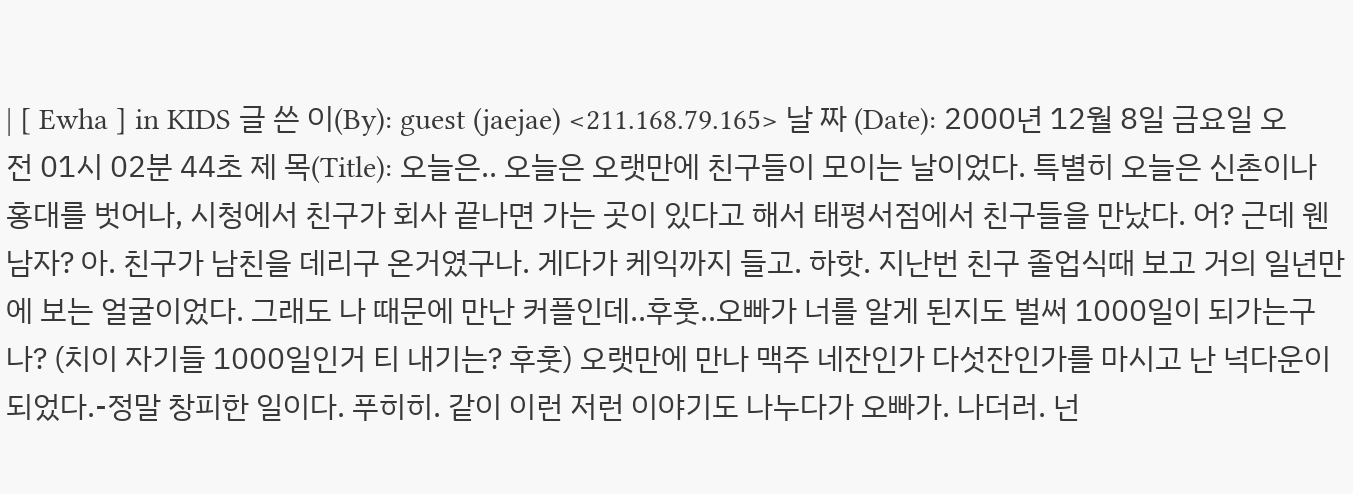| [ Ewha ] in KIDS 글 쓴 이(By): guest (jaejae) <211.168.79.165> 날 짜 (Date): 2000년 12월 8일 금요일 오전 01시 02분 44초 제 목(Title): 오늘은.. 오늘은 오랫만에 친구들이 모이는 날이었다. 특별히 오늘은 신촌이나 홍대를 벗어나, 시청에서 친구가 회사 끝나면 가는 곳이 있다고 해서 태평서점에서 친구들을 만났다. 어? 근데 웬 남자? 아. 친구가 남친을 데리구 온거였구나. 게다가 케익까지 들고. 하핫. 지난번 친구 졸업식때 보고 거의 일년만에 보는 얼굴이었다. 그래도 나 때문에 만난 커플인데..후훗..오빠가 너를 알게 된지도 벌써 1000일이 되가는구나? (치이 자기들 1000일인거 티 내기는? 후훗) 오랫만에 만나 맥주 네잔인가 다섯잔인가를 마시고 난 넉다운이되었다.-정말 창피한 일이다. 푸히히. 같이 이런 저런 이야기도 나누다가 오빠가. 나더러. 넌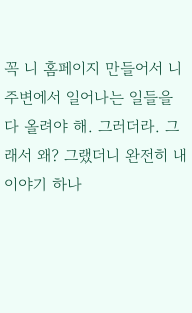꼭 니 홈페이지 만들어서 니 주변에서 일어나는 일들을 다 올려야 해. 그러더라. 그래서 왜? 그랬더니 완전히 내 이야기 하나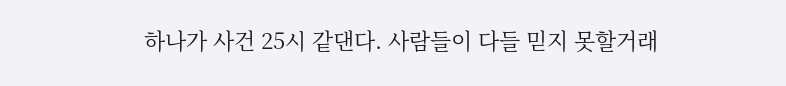하나가 사건 25시 같댄다. 사람들이 다들 믿지 못할거래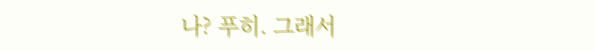나? 푸히. 그래서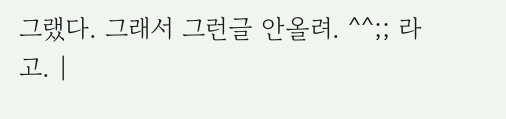그랬다. 그래서 그런글 안올려. ^^;; 라고. |